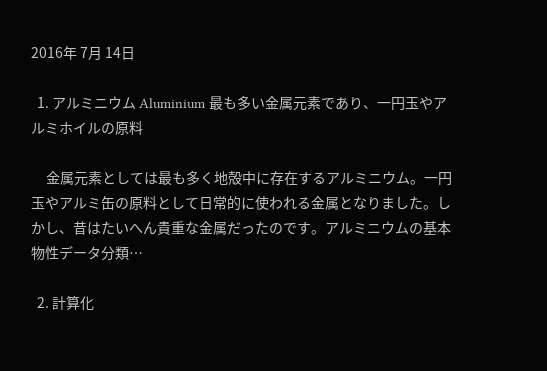2016年 7月 14日

  1. アルミニウム Aluminium 最も多い金属元素であり、一円玉やアルミホイルの原料

     金属元素としては最も多く地殻中に存在するアルミニウム。一円玉やアルミ缶の原料として日常的に使われる金属となりました。しかし、昔はたいへん貴重な金属だったのです。アルミニウムの基本物性データ分類…

  2. 計算化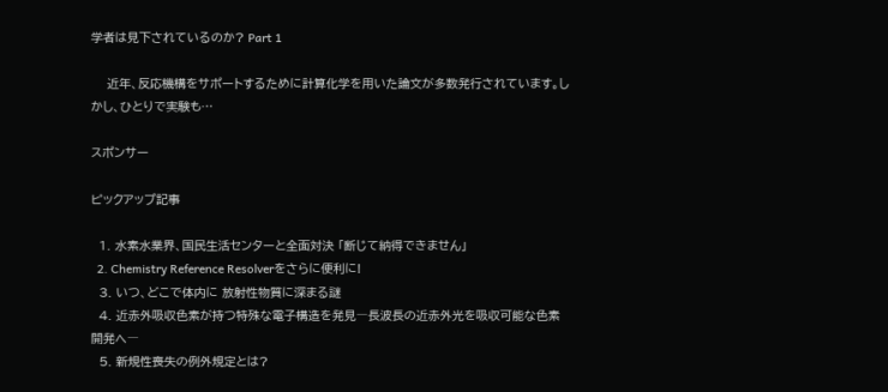学者は見下されているのか? Part 1

    近年、反応機構をサポートするために計算化学を用いた論文が多数発行されています。しかし、ひとりで実験も…

スポンサー

ピックアップ記事

  1. 水素水業界、国民生活センターと全面対決 「断じて納得できません」
  2. Chemistry Reference Resolverをさらに便利に!
  3. いつ、どこで体内に 放射性物質に深まる謎
  4. 近赤外吸収色素が持つ特殊な電子構造を発見―長波長の近赤外光を吸収可能な色素開発へ―
  5. 新規性喪失の例外規定とは?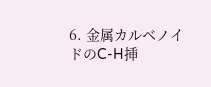6. 金属カルベノイドのC-H挿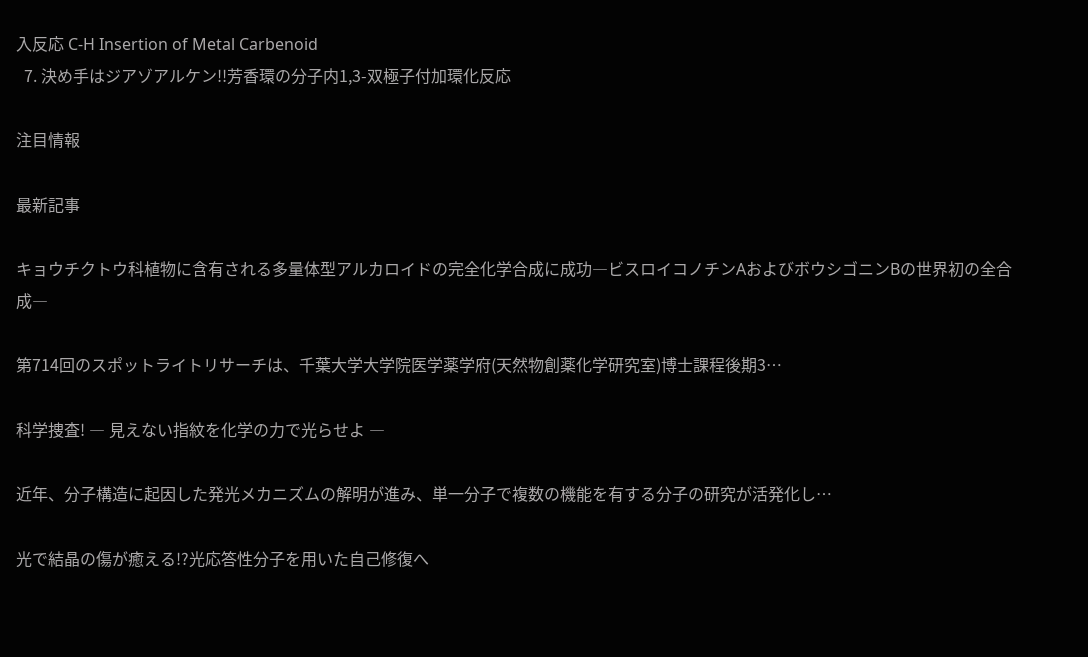入反応 C-H Insertion of Metal Carbenoid
  7. 決め手はジアゾアルケン!!芳香環の分子内1,3-双極子付加環化反応

注目情報

最新記事

キョウチクトウ科植物に含有される多量体型アルカロイドの完全化学合成に成功―ビスロイコノチンAおよびボウシゴニンBの世界初の全合成―

第714回のスポットライトリサーチは、千葉大学大学院医学薬学府(天然物創薬化学研究室)博士課程後期3…

科学捜査! ― 見えない指紋を化学の力で光らせよ ―

近年、分子構造に起因した発光メカニズムの解明が進み、単一分子で複数の機能を有する分子の研究が活発化し…

光で結晶の傷が癒える!?光応答性分子を用いた自己修復へ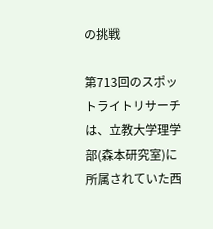の挑戦

第713回のスポットライトリサーチは、立教大学理学部(森本研究室)に所属されていた西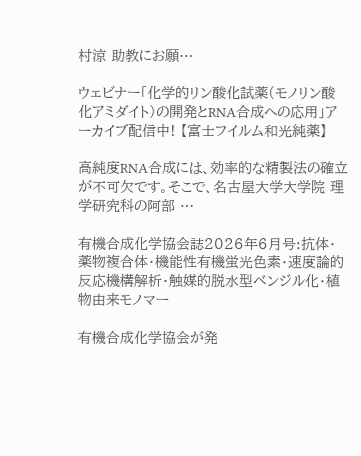村涼 助教にお願…

ウェビナー「化学的リン酸化試薬(モノリン酸化アミダイト)の開発とRNA合成への応用」アーカイブ配信中! 【富士フイルム和光純薬】

高純度RNA合成には、効率的な精製法の確立が不可欠です。そこで、名古屋大学大学院 理学研究科の阿部 …

有機合成化学協会誌2026年6月号:抗体・薬物複合体・機能性有機蛍光色素・速度論的反応機構解析・触媒的脱水型ベンジル化・植物由来モノマー

有機合成化学協会が発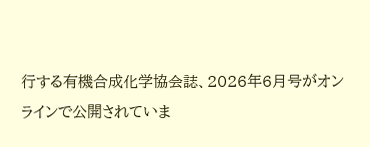行する有機合成化学協会誌、2026年6月号がオンラインで公開されていま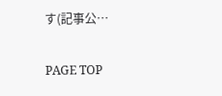す(記事公…

PAGE TOP